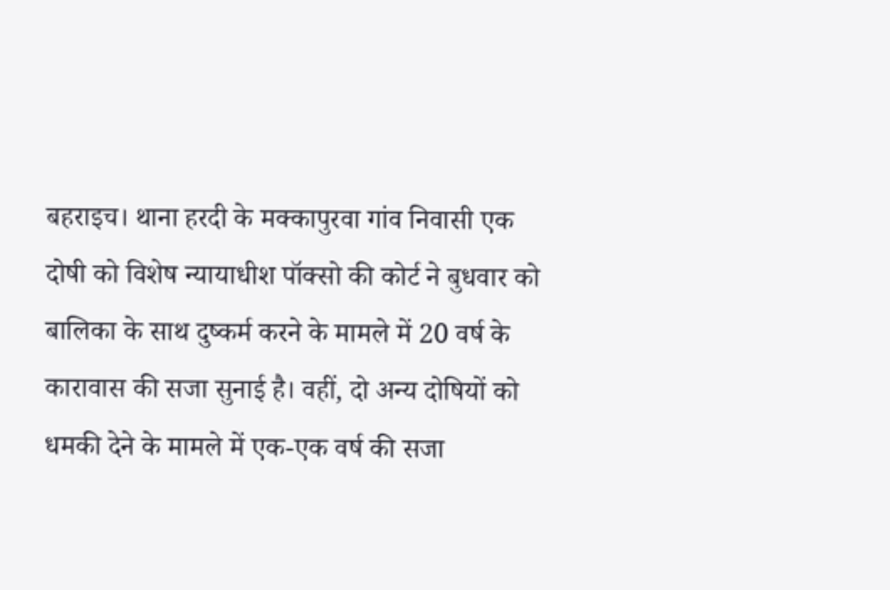बहराइच। थाना हरदी के मक्कापुरवा गांव निवासी एक दोषी को विशेष न्यायाधीश पॉक्सो की कोर्ट ने बुधवार को बालिका के साथ दुष्कर्म करने के मामले में 20 वर्ष के कारावास की सजा सुनाई है। वहीं, दो अन्य दोषियों को धमकी देने के मामले में एक-एक वर्ष की सजा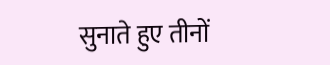सुनाते हुए तीनों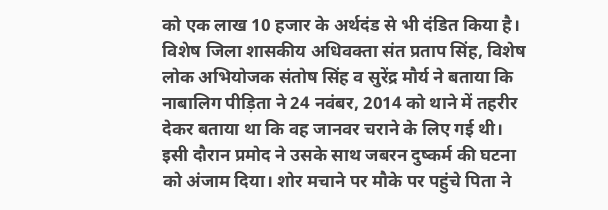को एक लाख 10 हजार के अर्थदंड से भी दंडित किया है।
विशेष जिला शासकीय अधिवक्ता संत प्रताप सिंह, विशेष लोक अभियोजक संतोष सिंह व सुरेंद्र मौर्य ने बताया कि नाबालिग पीड़िता ने 24 नवंबर, 2014 को थाने में तहरीर देकर बताया था कि वह जानवर चराने के लिए गई थी। इसी दौरान प्रमोद ने उसके साथ जबरन दुष्कर्म की घटना को अंजाम दिया। शोर मचाने पर मौके पर पहुंचे पिता ने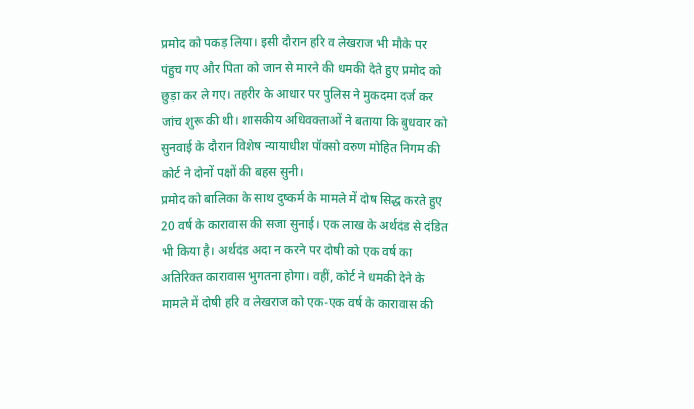प्रमोद को पकड़ लिया। इसी दौरान हरि व लेखराज भी मौके पर पंहुच गए और पिता को जान से मारने की धमकी देते हुए प्रमोद को छुड़ा कर ले गए। तहरीर के आधार पर पुलिस ने मुकदमा दर्ज कर जांच शुरू की थी। शासकीय अधिवक्ताओं ने बताया कि बुधवार को सुनवाई के दौरान विशेष न्यायाधीश पॉक्सो वरुण मोहित निगम की कोर्ट ने दोनों पक्षों की बहस सुनी।
प्रमोद को बालिका के साथ दुष्कर्म के मामले में दोष सिद्ध करते हुए 20 वर्ष के कारावास की सजा सुनाई। एक लाख के अर्थदंड से दंडित भी किया है। अर्थदंड अदा न करने पर दोषी को एक वर्ष का अतिरिक्त कारावास भुगतना होगा। वहीं, कोर्ट ने धमकी देने के मामले में दोषी हरि व लेखराज को एक-एक वर्ष के कारावास की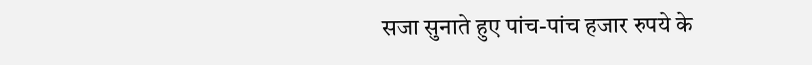सजा सुनाते हुए पांच-पांच हजार रुपये के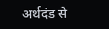अर्थदंड से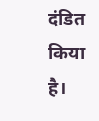दंडित किया है।